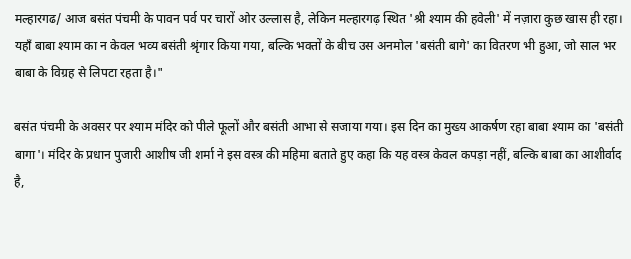मल्हारगढ/ आज बसंत पंचमी के पावन पर्व पर चारों ओर उल्लास है, लेकिन मल्हारगढ़ स्थित 'श्री श्याम की हवेली' में नज़ारा कुछ खास ही रहा। यहाँ बाबा श्याम का न केवल भव्य बसंती श्रृंगार किया गया, बल्कि भक्तों के बीच उस अनमोल 'बसंती बागे' का वितरण भी हुआ, जो साल भर बाबा के विग्रह से लिपटा रहता है।"

बसंत पंचमी के अवसर पर श्याम मंदिर को पीले फूलों और बसंती आभा से सजाया गया। इस दिन का मुख्य आकर्षण रहा बाबा श्याम का 'बसंती बागा'। मंदिर के प्रधान पुजारी आशीष जी शर्मा ने इस वस्त्र की महिमा बताते हुए कहा कि यह वस्त्र केवल कपड़ा नहीं, बल्कि बाबा का आशीर्वाद है,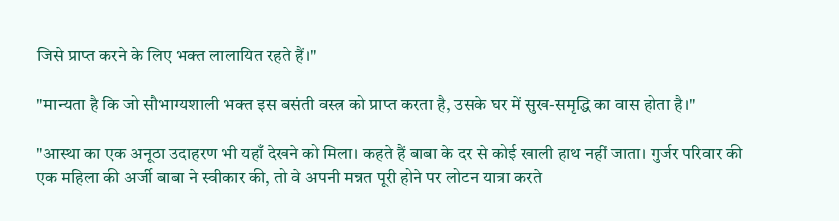जिसे प्राप्त करने के लिए भक्त लालायित रहते हैं।"

"मान्यता है कि जो सौभाग्यशाली भक्त इस बसंती वस्त्र को प्राप्त करता है, उसके घर में सुख-समृद्धि का वास होता है।"

"आस्था का एक अनूठा उदाहरण भी यहाँ देखने को मिला। कहते हैं बाबा के दर से कोई खाली हाथ नहीं जाता। गुर्जर परिवार की एक महिला की अर्जी बाबा ने स्वीकार की, तो वे अपनी मन्नत पूरी होने पर लोटन यात्रा करते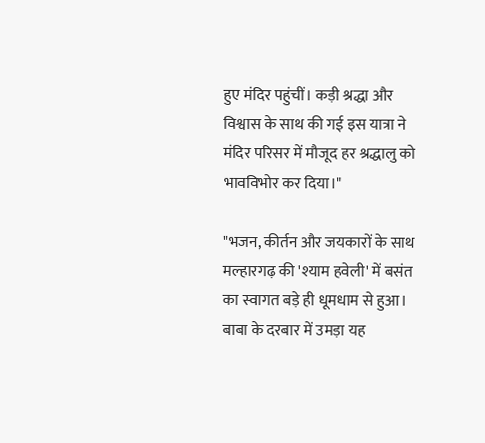हुए मंदिर पहुंचीं। कड़ी श्रद्धा और विश्वास के साथ की गई इस यात्रा ने मंदिर परिसर में मौजूद हर श्रद्धालु को भावविभोर कर दिया।"

"भजन, कीर्तन और जयकारों के साथ मल्हारगढ़ की 'श्याम हवेली' में बसंत का स्वागत बड़े ही धूमधाम से हुआ। बाबा के दरबार में उमड़ा यह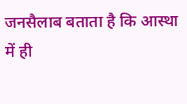जनसैलाब बताता है कि आस्था में ही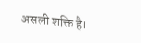असली शक्ति है।